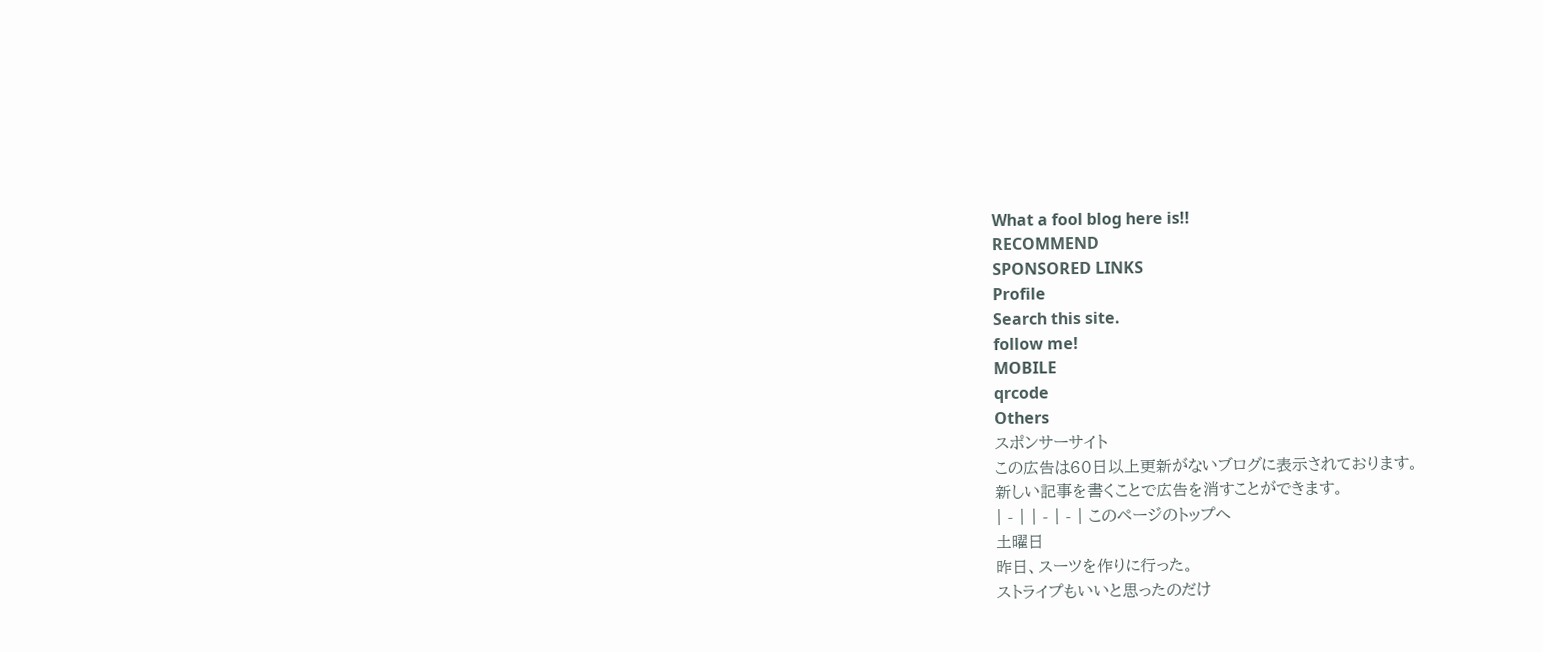What a fool blog here is!!
RECOMMEND
SPONSORED LINKS
Profile
Search this site.
follow me!
MOBILE
qrcode
Others
スポンサーサイト
この広告は60日以上更新がないブログに表示されております。
新しい記事を書くことで広告を消すことができます。
| - | | - | - | このページのトップへ
土曜日
昨日、スーツを作りに行った。
ストライプもいいと思ったのだけ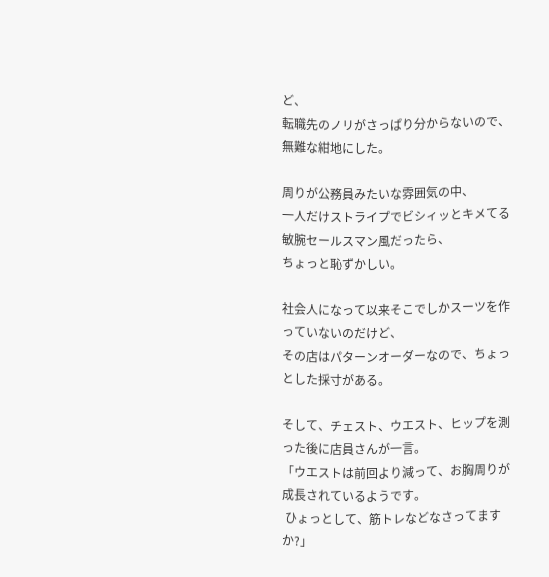ど、
転職先のノリがさっぱり分からないので、無難な紺地にした。

周りが公務員みたいな雰囲気の中、
一人だけストライプでビシィッとキメてる敏腕セールスマン風だったら、
ちょっと恥ずかしい。

社会人になって以来そこでしかスーツを作っていないのだけど、
その店はパターンオーダーなので、ちょっとした採寸がある。

そして、チェスト、ウエスト、ヒップを測った後に店員さんが一言。
「ウエストは前回より減って、お胸周りが成長されているようです。
 ひょっとして、筋トレなどなさってますか?」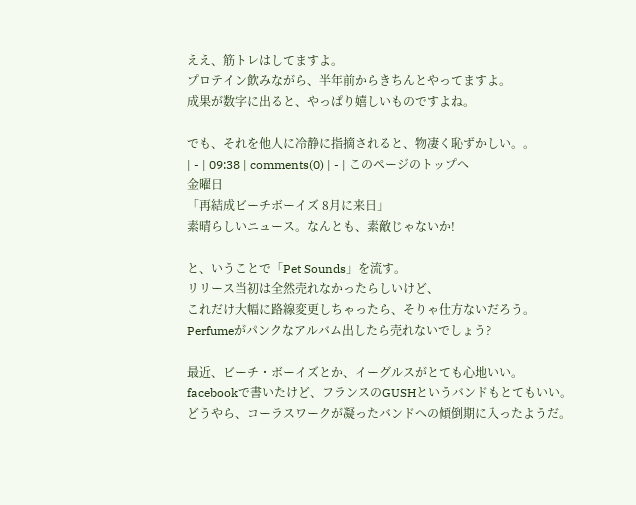ええ、筋トレはしてますよ。
プロテイン飲みながら、半年前からきちんとやってますよ。
成果が数字に出ると、やっぱり嬉しいものですよね。

でも、それを他人に冷静に指摘されると、物凄く恥ずかしい。。
| - | 09:38 | comments(0) | - | このページのトップへ
金曜日
「再結成ビーチボーイズ 8月に来日」
素晴らしいニュース。なんとも、素敵じゃないか!

と、いうことで「Pet Sounds」を流す。
リリース当初は全然売れなかったらしいけど、
これだけ大幅に路線変更しちゃったら、そりゃ仕方ないだろう。
Perfumeがパンクなアルバム出したら売れないでしょう?

最近、ビーチ・ボーイズとか、イーグルスがとても心地いい。
facebookで書いたけど、フランスのGUSHというバンドもとてもいい。
どうやら、コーラスワークが凝ったバンドへの傾倒期に入ったようだ。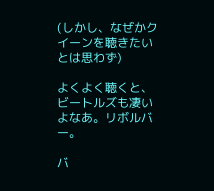(しかし、なぜかクイーンを聴きたいとは思わず)

よくよく聴くと、ビートルズも凄いよなあ。リボルバー。

バ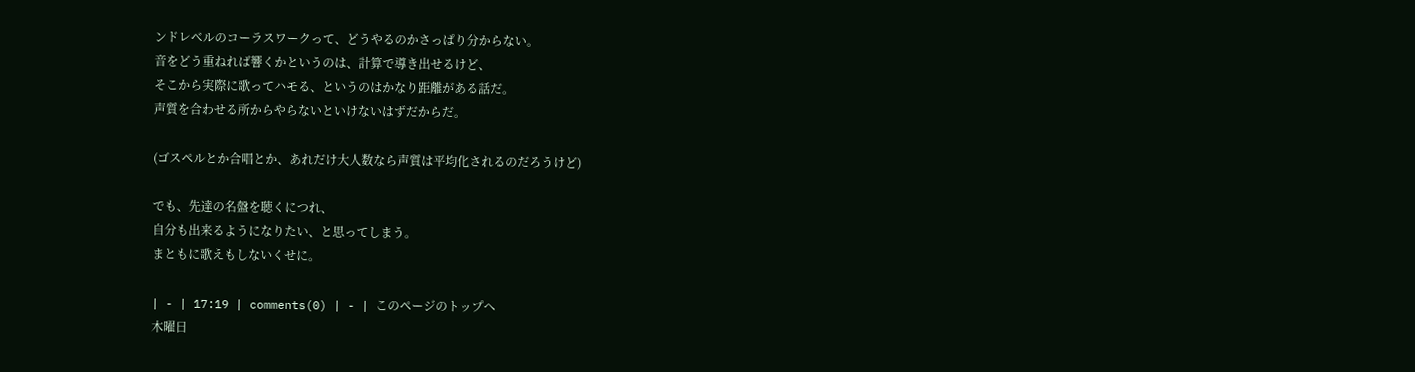ンドレベルのコーラスワークって、どうやるのかさっぱり分からない。
音をどう重ねれば響くかというのは、計算で導き出せるけど、
そこから実際に歌ってハモる、というのはかなり距離がある話だ。
声質を合わせる所からやらないといけないはずだからだ。

(ゴスペルとか合唱とか、あれだけ大人数なら声質は平均化されるのだろうけど)

でも、先達の名盤を聴くにつれ、
自分も出来るようになりたい、と思ってしまう。
まともに歌えもしないくせに。

| - | 17:19 | comments(0) | - | このページのトップへ
木曜日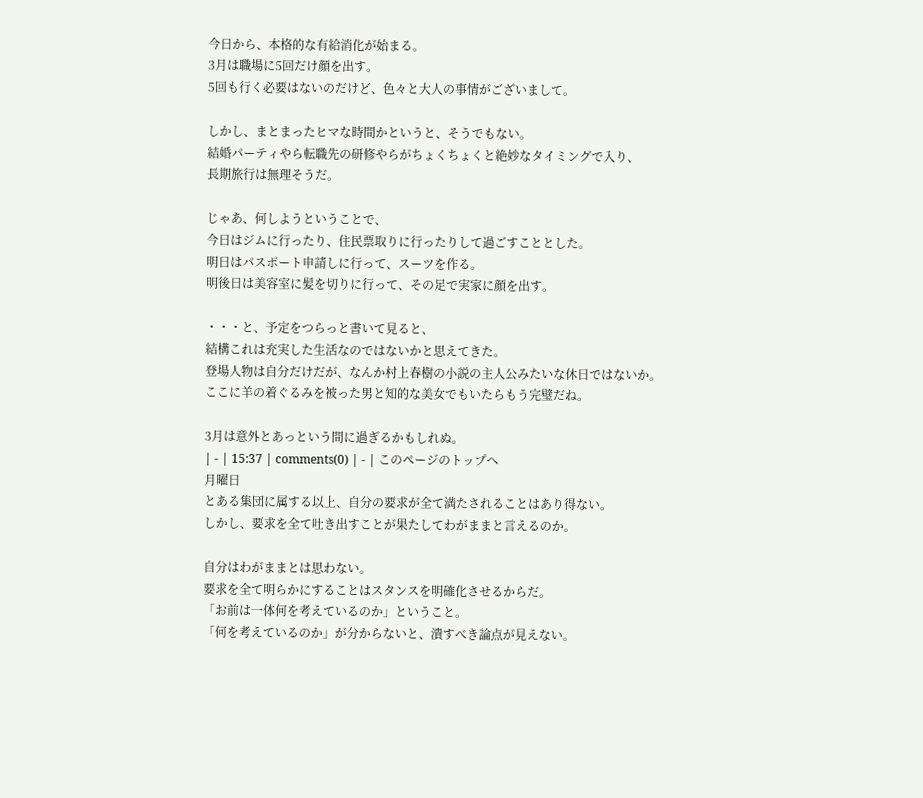今日から、本格的な有給消化が始まる。
3月は職場に5回だけ顔を出す。
5回も行く必要はないのだけど、色々と大人の事情がございまして。

しかし、まとまったヒマな時間かというと、そうでもない。
結婚パーティやら転職先の研修やらがちょくちょくと絶妙なタイミングで入り、
長期旅行は無理そうだ。

じゃあ、何しようということで、
今日はジムに行ったり、住民票取りに行ったりして過ごすこととした。
明日はパスポート申請しに行って、スーツを作る。
明後日は美容室に髪を切りに行って、その足で実家に顔を出す。

・・・と、予定をつらっと書いて見ると、
結構これは充実した生活なのではないかと思えてきた。
登場人物は自分だけだが、なんか村上春樹の小説の主人公みたいな休日ではないか。
ここに羊の着ぐるみを被った男と知的な美女でもいたらもう完璧だね。

3月は意外とあっという間に過ぎるかもしれぬ。
| - | 15:37 | comments(0) | - | このページのトップへ
月曜日
とある集団に属する以上、自分の要求が全て満たされることはあり得ない。
しかし、要求を全て吐き出すことが果たしてわがままと言えるのか。

自分はわがままとは思わない。
要求を全て明らかにすることはスタンスを明確化させるからだ。
「お前は一体何を考えているのか」ということ。
「何を考えているのか」が分からないと、潰すべき論点が見えない。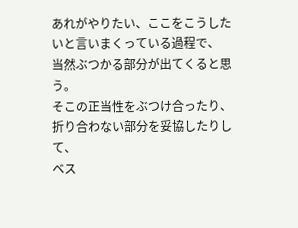あれがやりたい、ここをこうしたいと言いまくっている過程で、
当然ぶつかる部分が出てくると思う。
そこの正当性をぶつけ合ったり、折り合わない部分を妥協したりして、
ベス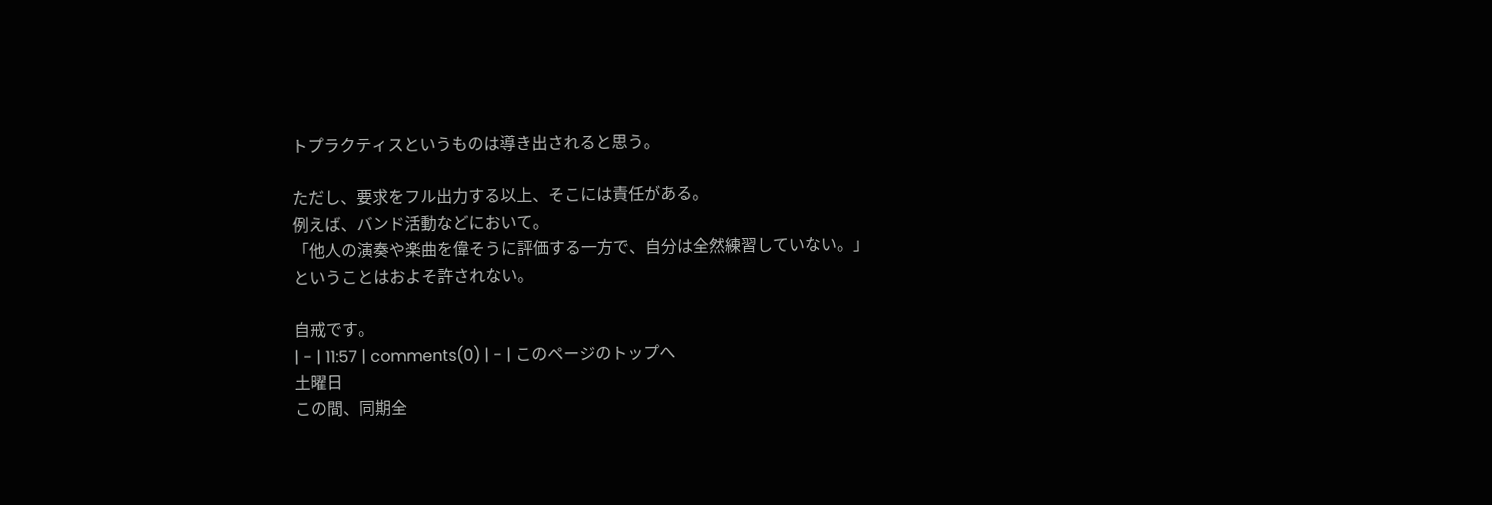トプラクティスというものは導き出されると思う。

ただし、要求をフル出力する以上、そこには責任がある。
例えば、バンド活動などにおいて。
「他人の演奏や楽曲を偉そうに評価する一方で、自分は全然練習していない。」
ということはおよそ許されない。

自戒です。
| - | 11:57 | comments(0) | - | このページのトップへ
土曜日
この間、同期全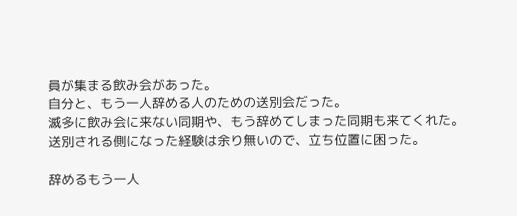員が集まる飲み会があった。
自分と、もう一人辞める人のための送別会だった。
滅多に飲み会に来ない同期や、もう辞めてしまった同期も来てくれた。
送別される側になった経験は余り無いので、立ち位置に困った。

辞めるもう一人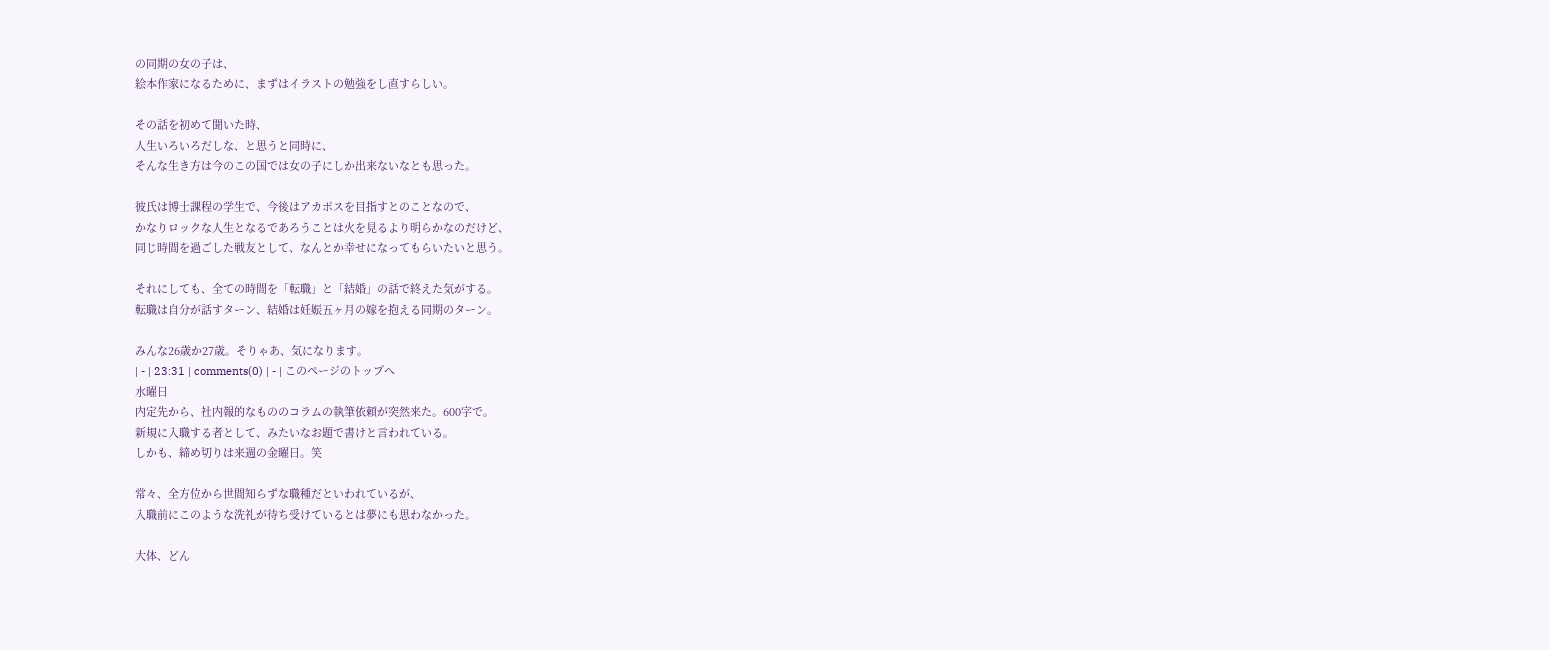の同期の女の子は、
絵本作家になるために、まずはイラストの勉強をし直すらしい。

その話を初めて聞いた時、
人生いろいろだしな、と思うと同時に、
そんな生き方は今のこの国では女の子にしか出来ないなとも思った。

彼氏は博士課程の学生で、今後はアカポスを目指すとのことなので、
かなりロックな人生となるであろうことは火を見るより明らかなのだけど、
同じ時間を過ごした戦友として、なんとか幸せになってもらいたいと思う。

それにしても、全ての時間を「転職」と「結婚」の話で終えた気がする。
転職は自分が話すターン、結婚は妊娠五ヶ月の嫁を抱える同期のターン。

みんな26歳か27歳。そりゃあ、気になります。
| - | 23:31 | comments(0) | - | このページのトップへ
水曜日
内定先から、社内報的なもののコラムの執筆依頼が突然来た。600字で。
新規に入職する者として、みたいなお題で書けと言われている。
しかも、締め切りは来週の金曜日。笑

常々、全方位から世間知らずな職種だといわれているが、
入職前にこのような洗礼が待ち受けているとは夢にも思わなかった。

大体、どん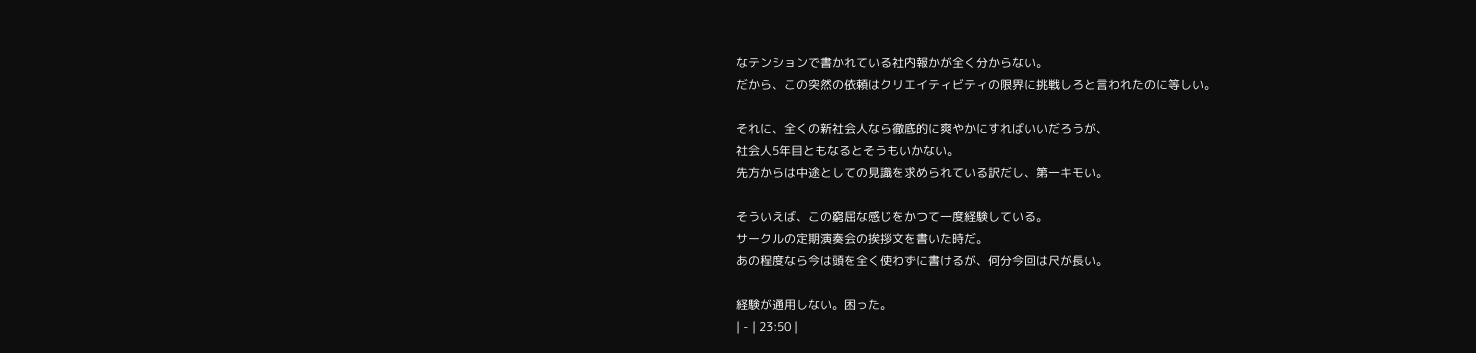なテンションで書かれている社内報かが全く分からない。
だから、この突然の依頼はクリエイティビティの限界に挑戦しろと言われたのに等しい。

それに、全くの新社会人なら徹底的に爽やかにすればいいだろうが、
社会人5年目ともなるとそうもいかない。
先方からは中途としての見識を求められている訳だし、第一キモい。

そういえば、この窮屈な感じをかつて一度経験している。
サークルの定期演奏会の挨拶文を書いた時だ。
あの程度なら今は頭を全く使わずに書けるが、何分今回は尺が長い。

経験が通用しない。困った。
| - | 23:50 |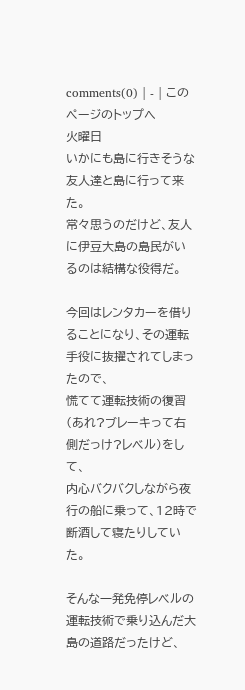comments(0) | - | このページのトップへ
火曜日
いかにも島に行きそうな友人達と島に行って来た。
常々思うのだけど、友人に伊豆大島の島民がいるのは結構な役得だ。

今回はレンタカーを借りることになり、その運転手役に抜擢されてしまったので、
慌てて運転技術の復習(あれ?ブレーキって右側だっけ?レベル)をして、
内心バクバクしながら夜行の船に乗って、12時で断酒して寝たりしていた。

そんな一発免停レベルの運転技術で乗り込んだ大島の道路だったけど、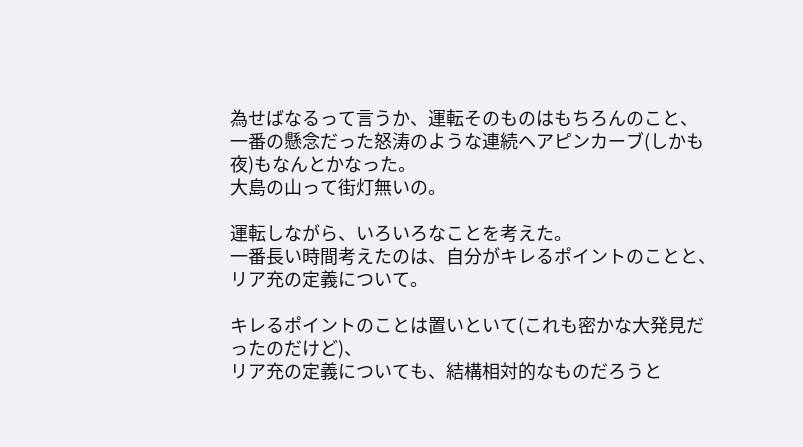為せばなるって言うか、運転そのものはもちろんのこと、
一番の懸念だった怒涛のような連続ヘアピンカーブ(しかも夜)もなんとかなった。
大島の山って街灯無いの。

運転しながら、いろいろなことを考えた。
一番長い時間考えたのは、自分がキレるポイントのことと、リア充の定義について。

キレるポイントのことは置いといて(これも密かな大発見だったのだけど)、
リア充の定義についても、結構相対的なものだろうと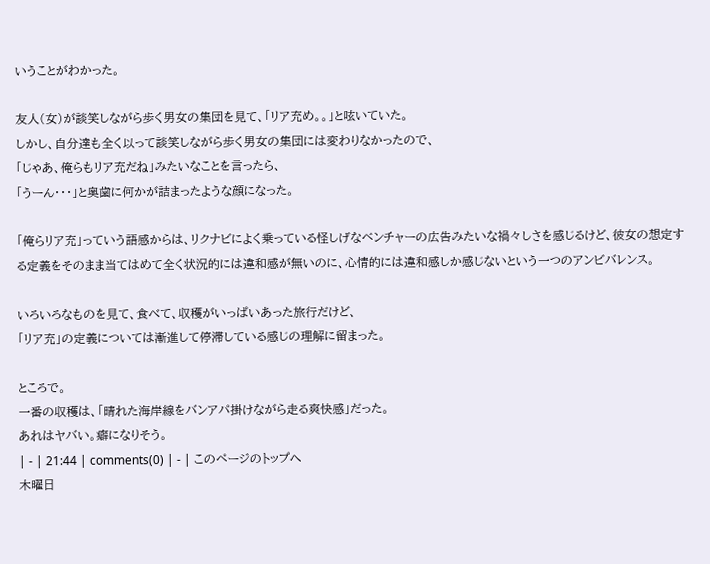いうことがわかった。

友人(女)が談笑しながら歩く男女の集団を見て、「リア充め。。」と呟いていた。
しかし、自分達も全く以って談笑しながら歩く男女の集団には変わりなかったので、
「じゃあ、俺らもリア充だね」みたいなことを言ったら、
「うーん・・・」と奥歯に何かが詰まったような顔になった。

「俺らリア充」っていう語感からは、リクナビによく乗っている怪しげなベンチャーの広告みたいな禍々しさを感じるけど、彼女の想定する定義をそのまま当てはめて全く状況的には違和感が無いのに、心情的には違和感しか感じないという一つのアンビバレンス。

いろいろなものを見て、食べて、収穫がいっぱいあった旅行だけど、
「リア充」の定義については漸進して停滞している感じの理解に留まった。

ところで。
一番の収穫は、「晴れた海岸線をバンアパ掛けながら走る爽快感」だった。
あれはヤバい。癖になりそう。
| - | 21:44 | comments(0) | - | このページのトップへ
木曜日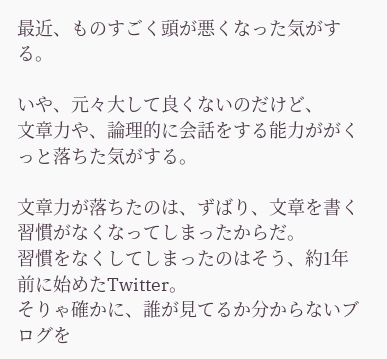最近、ものすごく頭が悪くなった気がする。

いや、元々大して良くないのだけど、
文章力や、論理的に会話をする能力ががくっと落ちた気がする。

文章力が落ちたのは、ずばり、文章を書く習慣がなくなってしまったからだ。
習慣をなくしてしまったのはそう、約1年前に始めたTwitter。
そりゃ確かに、誰が見てるか分からないブログを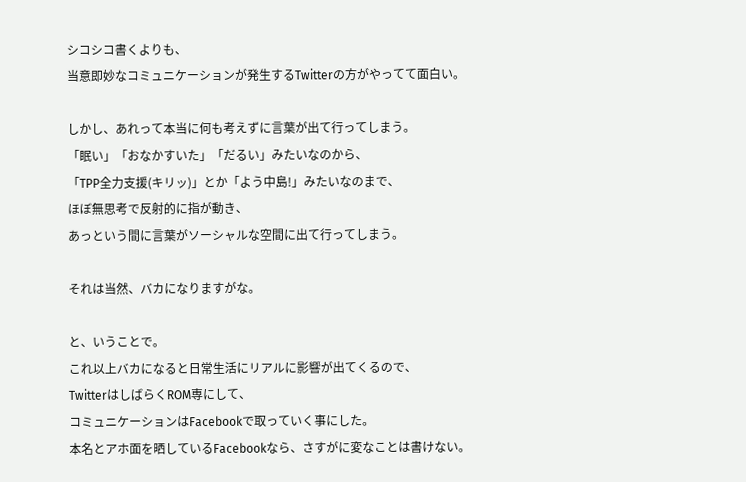シコシコ書くよりも、
当意即妙なコミュニケーションが発生するTwitterの方がやってて面白い。

しかし、あれって本当に何も考えずに言葉が出て行ってしまう。
「眠い」「おなかすいた」「だるい」みたいなのから、
「TPP全力支援(キリッ)」とか「よう中島!」みたいなのまで、
ほぼ無思考で反射的に指が動き、
あっという間に言葉がソーシャルな空間に出て行ってしまう。

それは当然、バカになりますがな。

と、いうことで。
これ以上バカになると日常生活にリアルに影響が出てくるので、
TwitterはしばらくROM専にして、
コミュニケーションはFacebookで取っていく事にした。
本名とアホ面を晒しているFacebookなら、さすがに変なことは書けない。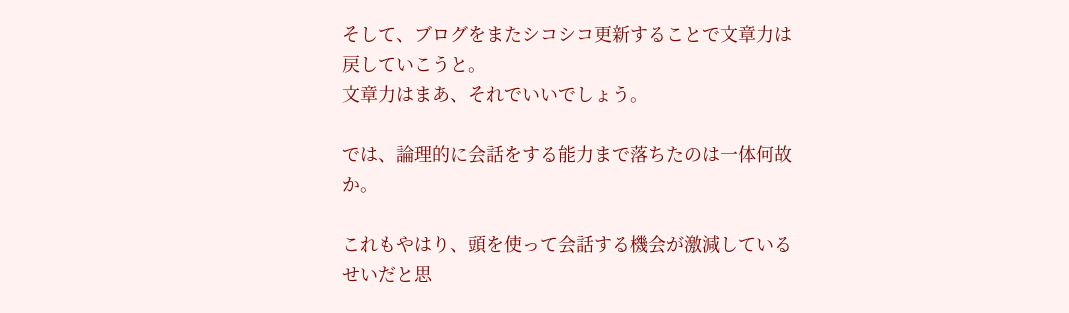そして、ブログをまたシコシコ更新することで文章力は戻していこうと。
文章力はまあ、それでいいでしょう。

では、論理的に会話をする能力まで落ちたのは一体何故か。

これもやはり、頭を使って会話する機会が激減しているせいだと思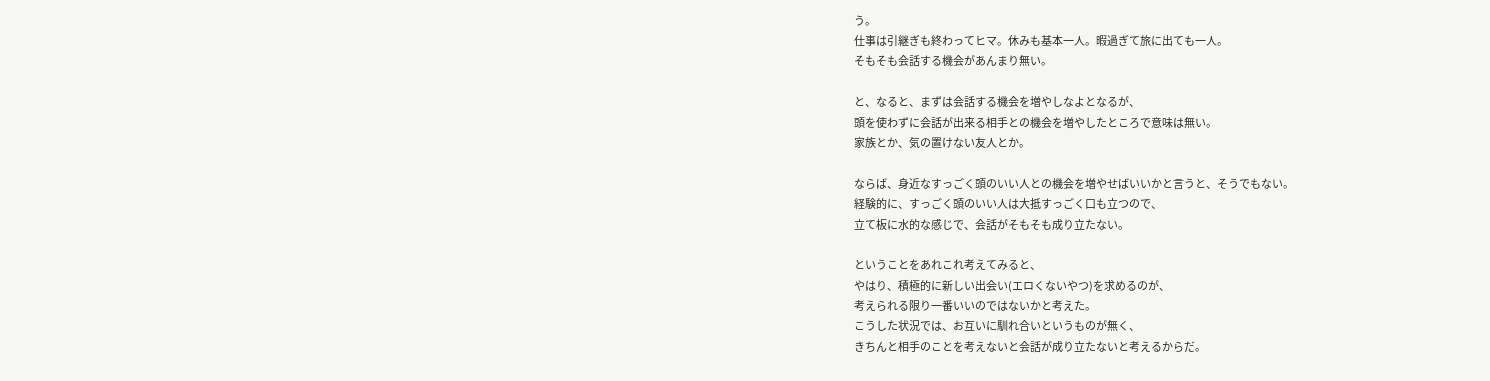う。
仕事は引継ぎも終わってヒマ。休みも基本一人。暇過ぎて旅に出ても一人。
そもそも会話する機会があんまり無い。

と、なると、まずは会話する機会を増やしなよとなるが、
頭を使わずに会話が出来る相手との機会を増やしたところで意味は無い。
家族とか、気の置けない友人とか。

ならば、身近なすっごく頭のいい人との機会を増やせばいいかと言うと、そうでもない。
経験的に、すっごく頭のいい人は大抵すっごく口も立つので、
立て板に水的な感じで、会話がそもそも成り立たない。

ということをあれこれ考えてみると、
やはり、積極的に新しい出会い(エロくないやつ)を求めるのが、
考えられる限り一番いいのではないかと考えた。
こうした状況では、お互いに馴れ合いというものが無く、
きちんと相手のことを考えないと会話が成り立たないと考えるからだ。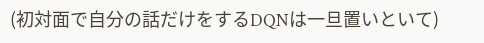(初対面で自分の話だけをするDQNは一旦置いといて)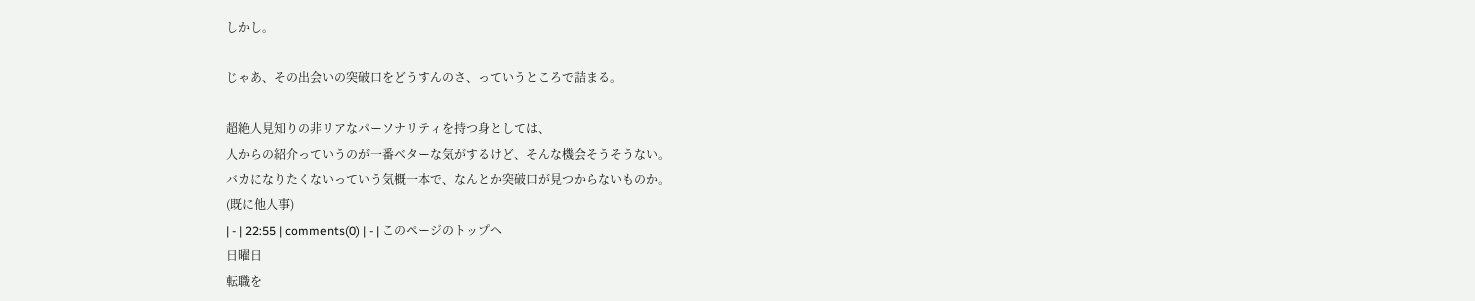しかし。

じゃあ、その出会いの突破口をどうすんのさ、っていうところで詰まる。

超絶人見知りの非リアなパーソナリティを持つ身としては、
人からの紹介っていうのが一番ベターな気がするけど、そんな機会そうそうない。
バカになりたくないっていう気概一本で、なんとか突破口が見つからないものか。
(既に他人事)
| - | 22:55 | comments(0) | - | このページのトップへ
日曜日
転職を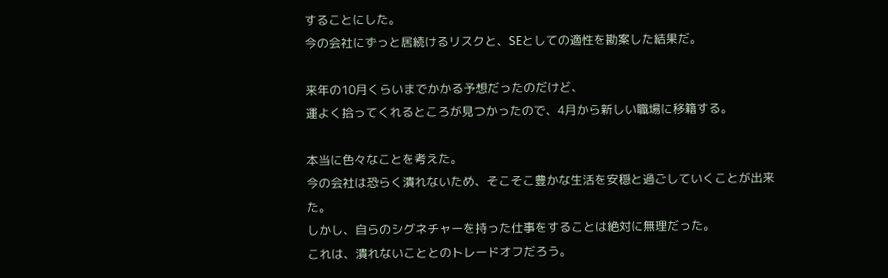することにした。
今の会社にずっと居続けるリスクと、SEとしての適性を勘案した結果だ。

来年の10月くらいまでかかる予想だったのだけど、
運よく拾ってくれるところが見つかったので、4月から新しい職場に移籍する。

本当に色々なことを考えた。
今の会社は恐らく潰れないため、そこそこ豊かな生活を安穏と過ごしていくことが出来た。
しかし、自らのシグネチャーを持った仕事をすることは絶対に無理だった。
これは、潰れないこととのトレードオフだろう。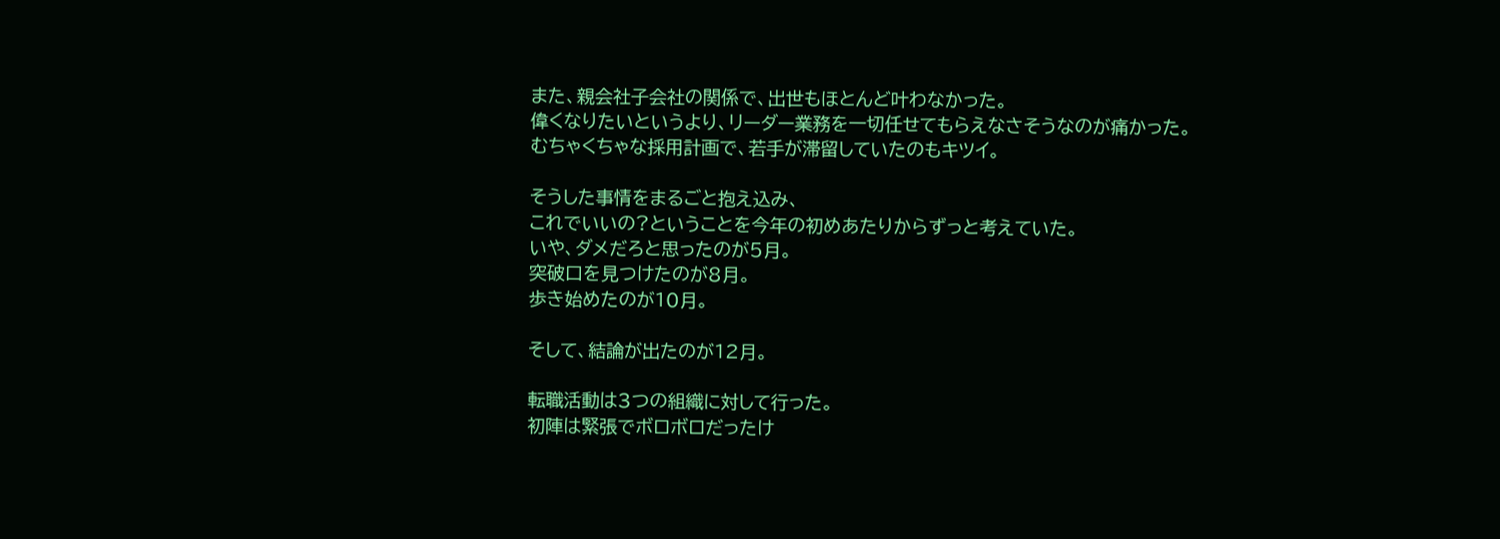また、親会社子会社の関係で、出世もほとんど叶わなかった。
偉くなりたいというより、リーダー業務を一切任せてもらえなさそうなのが痛かった。
むちゃくちゃな採用計画で、若手が滞留していたのもキツイ。

そうした事情をまるごと抱え込み、
これでいいの?ということを今年の初めあたりからずっと考えていた。
いや、ダメだろと思ったのが5月。
突破口を見つけたのが8月。
歩き始めたのが10月。

そして、結論が出たのが12月。

転職活動は3つの組織に対して行った。
初陣は緊張でボロボロだったけ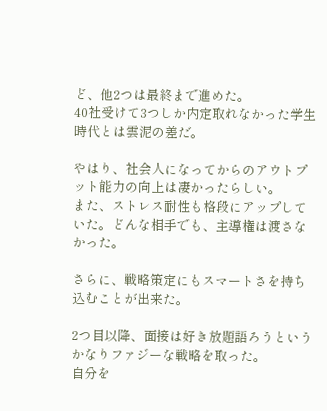ど、他2つは最終まで進めた。
40社受けて3つしか内定取れなかった学生時代とは雲泥の差だ。

やはり、社会人になってからのアウトプット能力の向上は凄かったらしい。
また、ストレス耐性も格段にアップしていた。どんな相手でも、主導権は渡さなかった。

さらに、戦略策定にもスマートさを持ち込むことが出来た。

2つ目以降、面接は好き放題語ろうというかなりファジーな戦略を取った。
自分を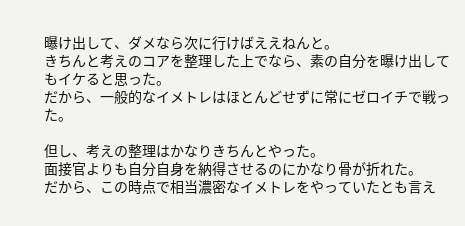曝け出して、ダメなら次に行けばええねんと。
きちんと考えのコアを整理した上でなら、素の自分を曝け出してもイケると思った。
だから、一般的なイメトレはほとんどせずに常にゼロイチで戦った。

但し、考えの整理はかなりきちんとやった。
面接官よりも自分自身を納得させるのにかなり骨が折れた。
だから、この時点で相当濃密なイメトレをやっていたとも言え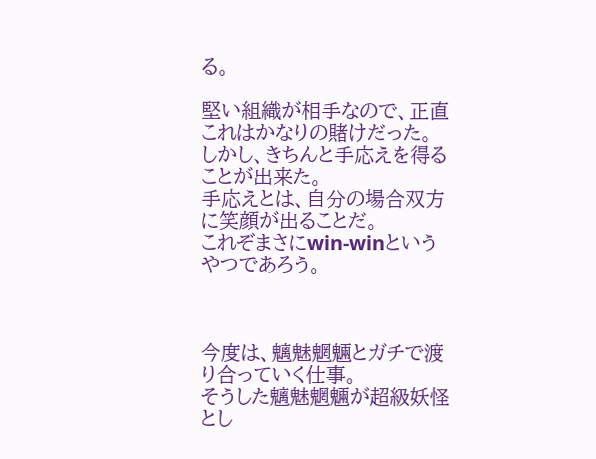る。

堅い組織が相手なので、正直これはかなりの賭けだった。
しかし、きちんと手応えを得ることが出来た。
手応えとは、自分の場合双方に笑顔が出ることだ。
これぞまさにwin-winというやつであろう。



今度は、魑魅魍魎とガチで渡り合っていく仕事。
そうした魑魅魍魎が超級妖怪とし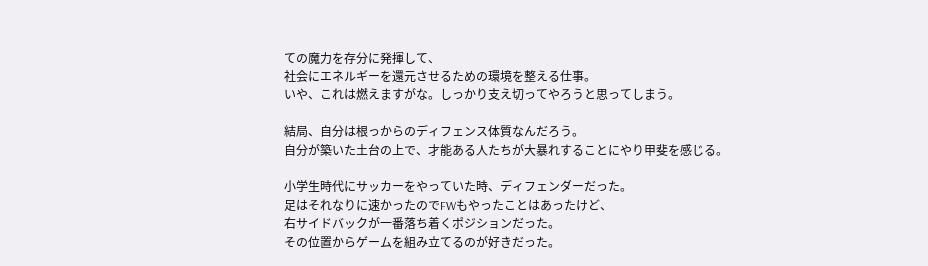ての魔力を存分に発揮して、
社会にエネルギーを還元させるための環境を整える仕事。
いや、これは燃えますがな。しっかり支え切ってやろうと思ってしまう。

結局、自分は根っからのディフェンス体質なんだろう。
自分が築いた土台の上で、才能ある人たちが大暴れすることにやり甲斐を感じる。

小学生時代にサッカーをやっていた時、ディフェンダーだった。
足はそれなりに速かったのでFWもやったことはあったけど、
右サイドバックが一番落ち着くポジションだった。
その位置からゲームを組み立てるのが好きだった。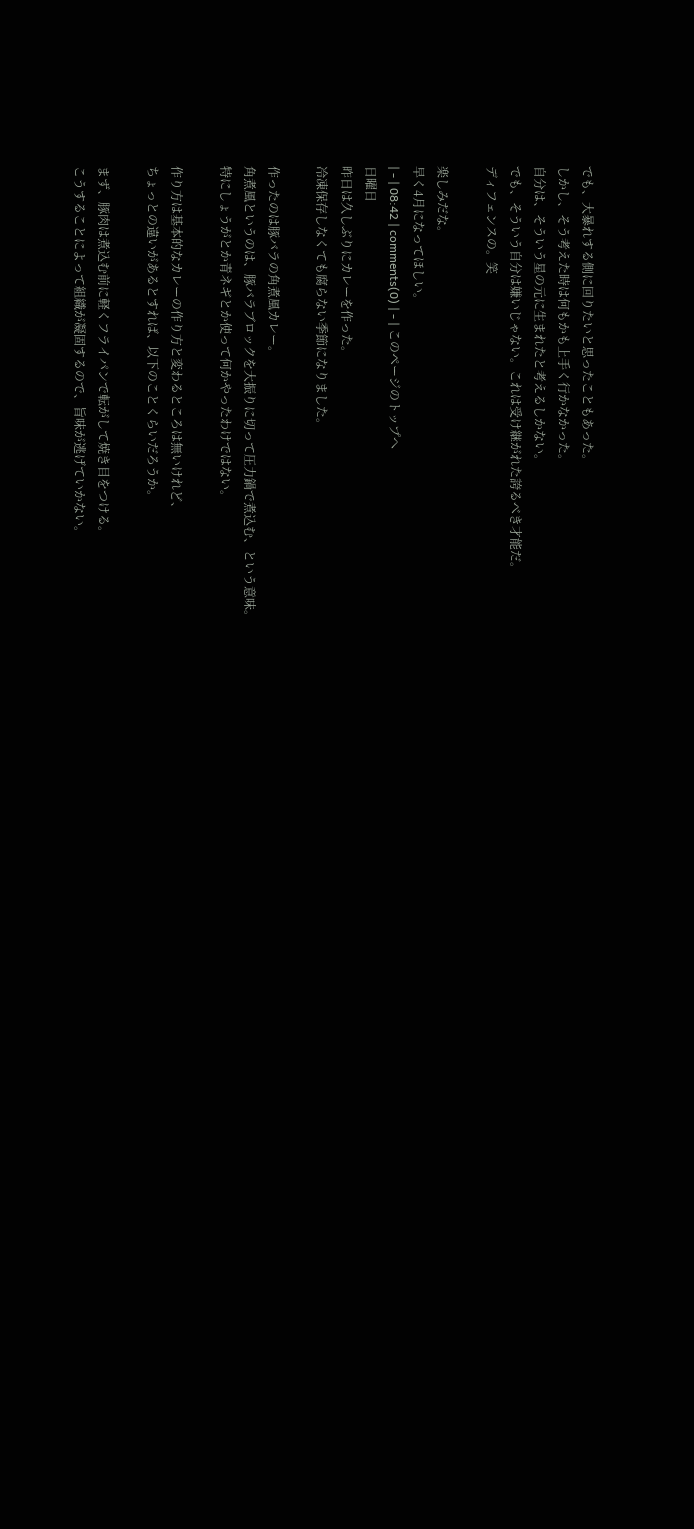でも、大暴れする側に回りたいと思ったこともあった。
しかし、そう考えた時は何もかも上手く行かなかった。
自分は、そういう星の元に生まれたと考えるしかない。
でも、そういう自分は嫌いじゃない。これは受け継がれた誇るべき才能だ。
ディフェンスの。笑

楽しみだな。
早く4月になってほしい。
| - | 08:42 | comments(0) | - | このページのトップへ
日曜日
昨日は久しぶりにカレーを作った。
冷凍保存しなくても腐らない季節になりました。

作ったのは豚バラの角煮風カレー。
角煮風というのは、豚バラブロックを大振りに切って圧力鍋で煮込む、という意味。
特にしょうがとか青ネギとか使って何かやったわけではない。

作り方は基本的なカレーの作り方と変わるところは無いけれど、
ちょっとの違いがあるとすれば、以下のことくらいだろうか。

まず、豚肉は煮込む前に軽くフライパンで転がして焼き目をつける。
こうすることによって組織が凝固するので、旨味が逃げていかない。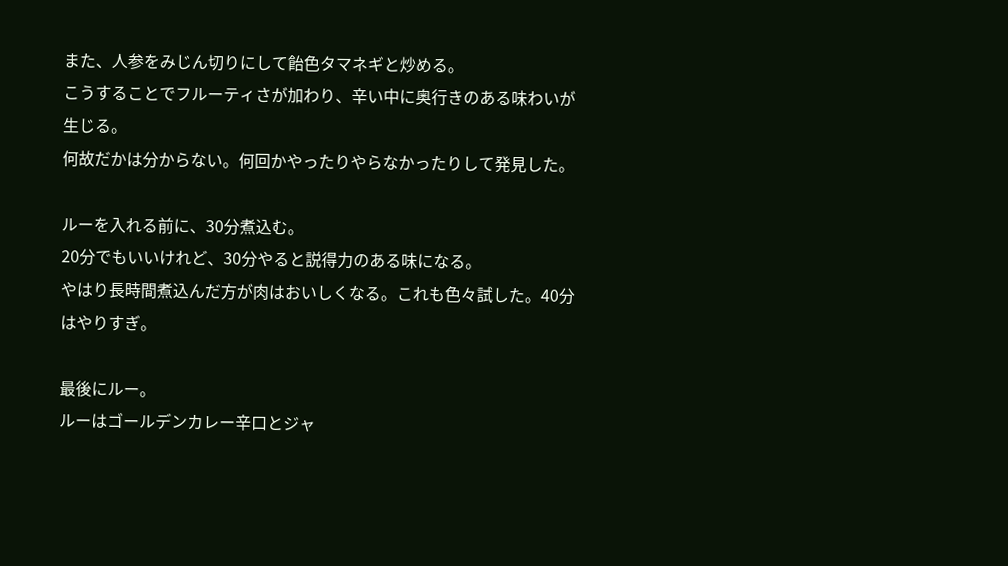また、人参をみじん切りにして飴色タマネギと炒める。
こうすることでフルーティさが加わり、辛い中に奥行きのある味わいが生じる。
何故だかは分からない。何回かやったりやらなかったりして発見した。

ルーを入れる前に、30分煮込む。
20分でもいいけれど、30分やると説得力のある味になる。
やはり長時間煮込んだ方が肉はおいしくなる。これも色々試した。40分はやりすぎ。

最後にルー。
ルーはゴールデンカレー辛口とジャ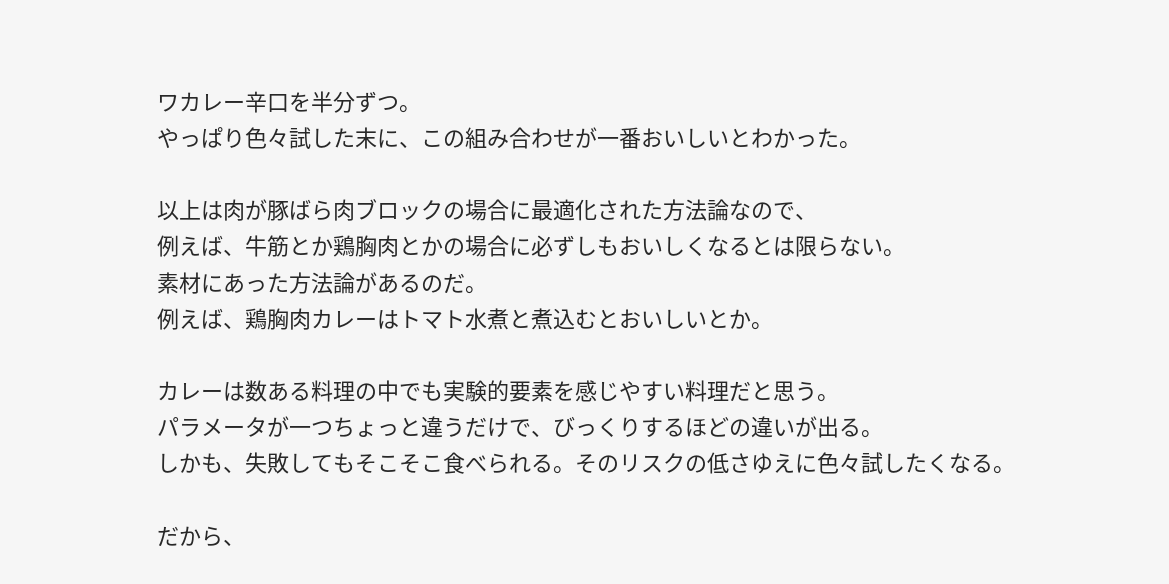ワカレー辛口を半分ずつ。
やっぱり色々試した末に、この組み合わせが一番おいしいとわかった。

以上は肉が豚ばら肉ブロックの場合に最適化された方法論なので、
例えば、牛筋とか鶏胸肉とかの場合に必ずしもおいしくなるとは限らない。
素材にあった方法論があるのだ。
例えば、鶏胸肉カレーはトマト水煮と煮込むとおいしいとか。

カレーは数ある料理の中でも実験的要素を感じやすい料理だと思う。
パラメータが一つちょっと違うだけで、びっくりするほどの違いが出る。
しかも、失敗してもそこそこ食べられる。そのリスクの低さゆえに色々試したくなる。

だから、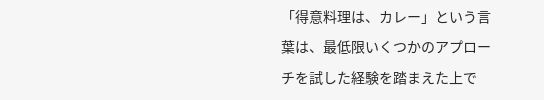「得意料理は、カレー」という言葉は、最低限いくつかのアプローチを試した経験を踏まえた上で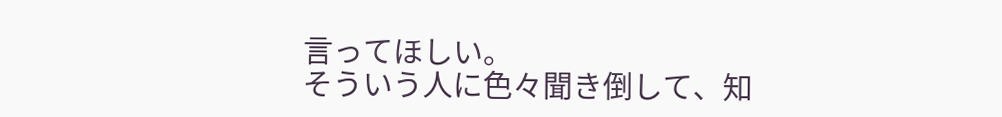言ってほしい。
そういう人に色々聞き倒して、知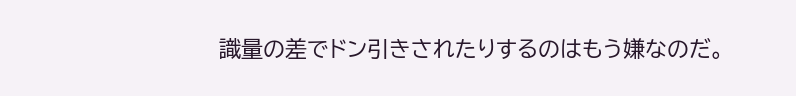識量の差でドン引きされたりするのはもう嫌なのだ。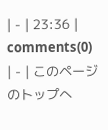| - | 23:36 | comments(0) | - | このページのトップへ